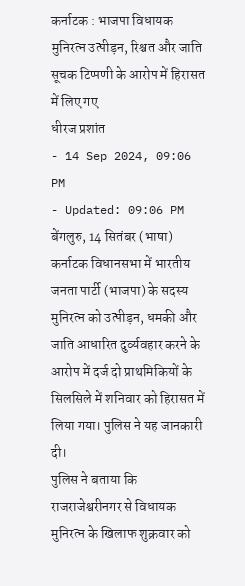कर्नाटक : भाजपा विधायक मुनिरत्न उत्पीड़न, रिश्चत और जाति सूचक टिप्पणी के आरोप में हिरासत में लिए गए
धीरज प्रशांत
- 14 Sep 2024, 09:06 PM
- Updated: 09:06 PM
बेंगलुरु, 14 सितंबर (भाषा) कर्नाटक विधानसभा में भारतीय जनता पार्टी (भाजपा) के सदस्य मुनिरत्न को उत्पीड़न, धमकी और जाति आधारित दुर्व्यवहार करने के आरोप में दर्ज दो प्राथमिकियों के सिलसिले में शनिवार को हिरासत में लिया गया। पुलिस ने यह जानकारी दी।
पुलिस ने बताया कि राजराजेश्वरीनगर से विधायक मुनिरत्न के खिलाफ शुक्रवार को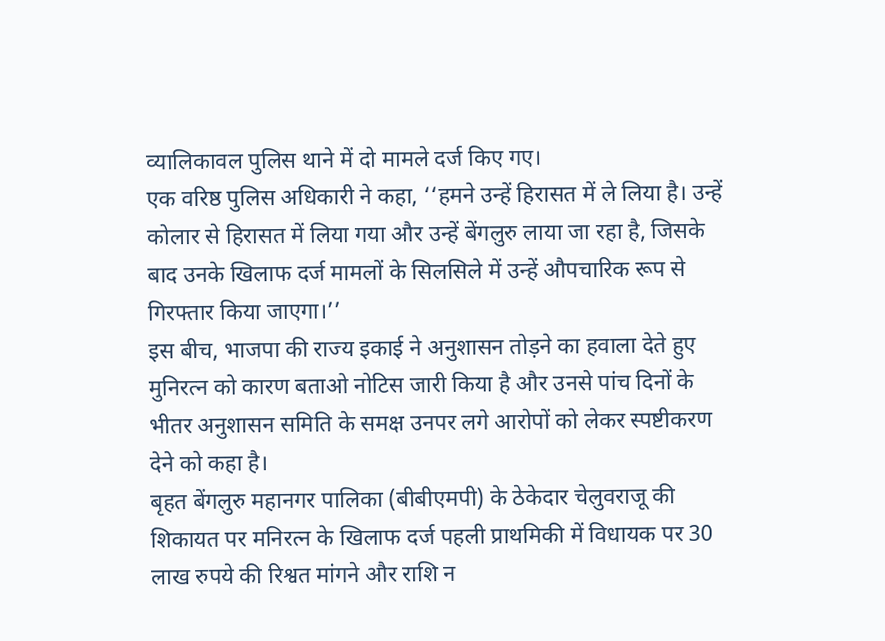व्यालिकावल पुलिस थाने में दो मामले दर्ज किए गए।
एक वरिष्ठ पुलिस अधिकारी ने कहा, ‘‘हमने उन्हें हिरासत में ले लिया है। उन्हें कोलार से हिरासत में लिया गया और उन्हें बेंगलुरु लाया जा रहा है, जिसके बाद उनके खिलाफ दर्ज मामलों के सिलसिले में उन्हें औपचारिक रूप से गिरफ्तार किया जाएगा।’’
इस बीच, भाजपा की राज्य इकाई ने अनुशासन तोड़ने का हवाला देते हुए मुनिरत्न को कारण बताओ नोटिस जारी किया है और उनसे पांच दिनों के भीतर अनुशासन समिति के समक्ष उनपर लगे आरोपों को लेकर स्पष्टीकरण देने को कहा है।
बृहत बेंगलुरु महानगर पालिका (बीबीएमपी) के ठेकेदार चेलुवराजू की शिकायत पर मनिरत्न के खिलाफ दर्ज पहली प्राथमिकी में विधायक पर 30 लाख रुपये की रिश्वत मांगने और राशि न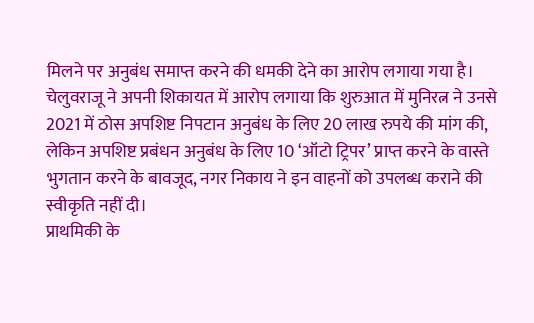मिलने पर अनुबंध समाप्त करने की धमकी देने का आरोप लगाया गया है।
चेलुवराजू ने अपनी शिकायत में आरोप लगाया कि शुरुआत में मुनिरत्न ने उनसे 2021 में ठोस अपशिष्ट निपटान अनुबंध के लिए 20 लाख रुपये की मांग की, लेकिन अपशिष्ट प्रबंधन अनुबंध के लिए 10 ‘ऑटो ट्रिपर’ प्राप्त करने के वास्ते भुगतान करने के बावजूद, नगर निकाय ने इन वाहनों को उपलब्ध कराने की स्वीकृति नहीं दी।
प्राथमिकी के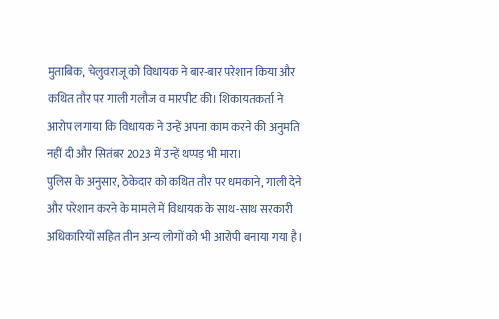मुताबिक, चेलुवराजू को विधायक ने बार-बार परेशान किया और कथित तौर पर गाली गलौज व मारपीट की। शिकायतकर्ता ने आरोप लगाया कि विधायक ने उन्हें अपना काम करने की अनुमति नहीं दी और सितंबर 2023 में उन्हें थप्पड़ भी मारा।
पुलिस के अनुसार, ठेकेदार को कथित तौर पर धमकाने, गाली देने और परेशान करने के मामले में विधायक के साथ-साथ सरकारी अधिकारियों सहित तीन अन्य लोगों को भी आरोपी बनाया गया है।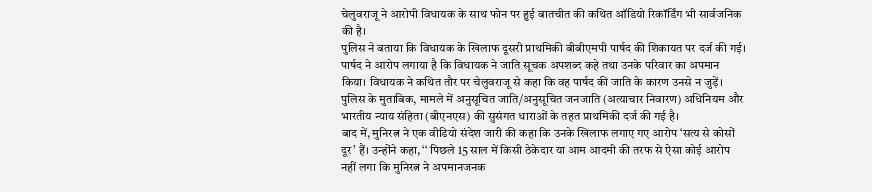चेलुवराजू ने आरोपी विधायक के साथ फोन पर हुई बातचीत की कथित ऑडियो रिकॉर्डिंग भी सार्वजनिक की है।
पुलिस ने बताया कि विधायक के खिलाफ दूसरी प्राथमिकी बीबीएमपी पार्षद की शिकायत पर दर्ज की गई। पार्षद ने आरोप लगाया है कि विधायक ने जाति सूचक अपशब्द कहे तथा उनके परिवार का अपमान किया। विधायक ने कथित तौर पर चेलुवराजू से कहा कि वह पार्षद की जाति के कारण उनसे न जुड़ें।
पुलिस के मुताबिक, मामले में अनुसूचित जाति/अनुसूचित जनजाति (अत्याचार निवारण) अधिनियम और भारतीय न्याय संहिता (बीएनएस) की सुसंगत धाराओं के तहत प्राथमिकी दर्ज की गई है।
बाद में, मुनिरत्न ने एक वीडियो संदेश जारी की कहा कि उनके खिलाफ लगाए गए आरोप ‘सत्य से कोसों दूर’ हैं। उन्होंने कहा, ‘‘ पिछले 15 साल में किसी ठेकेदार या आम आदमी की तरफ से ऐसा कोई आरोप नहीं लगा कि मुनिरत्न ने अपमानजनक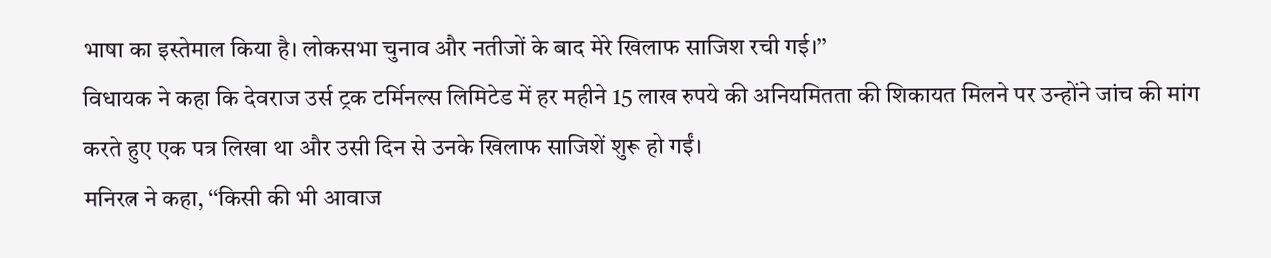भाषा का इस्तेमाल किया है। लोकसभा चुनाव और नतीजों के बाद मेरे खिलाफ साजिश रची गई।’’
विधायक ने कहा कि देवराज उर्स ट्रक टर्मिनल्स लिमिटेड में हर महीने 15 लाख रुपये की अनियमितता की शिकायत मिलने पर उन्होंने जांच की मांग करते हुए एक पत्र लिखा था और उसी दिन से उनके खिलाफ साजिशें शुरू हो गईं।
मनिरत्न ने कहा, ‘‘किसी की भी आवाज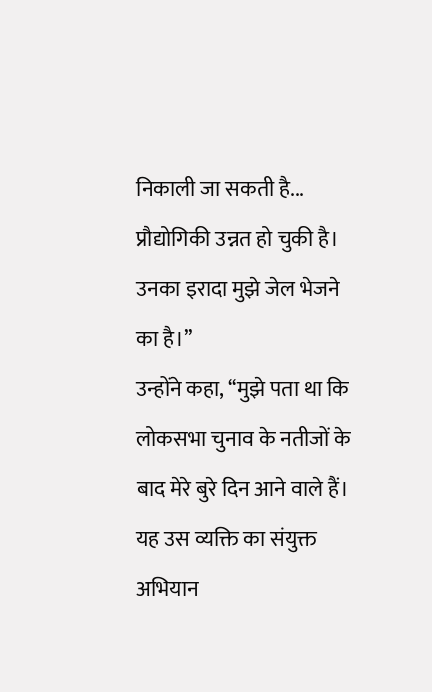निकाली जा सकती है... प्रौद्योगिकी उन्नत हो चुकी है। उनका इरादा मुझे जेल भेजने का है।’’
उन्होंने कहा, ‘‘मुझे पता था कि लोकसभा चुनाव के नतीजों के बाद मेरे बुरे दिन आने वाले हैं। यह उस व्यक्ति का संयुक्त अभियान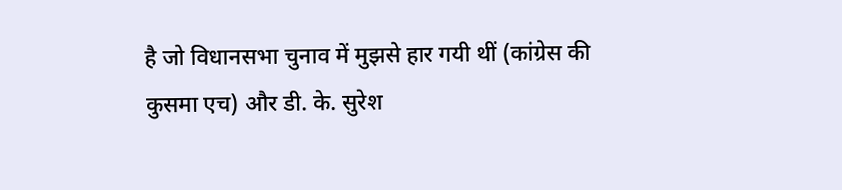है जो विधानसभा चुनाव में मुझसे हार गयी थीं (कांग्रेस की कुसमा एच) और डी. के. सुरेश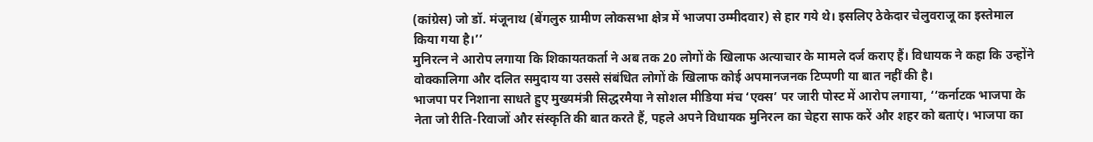(कांग्रेस) जो डॉ. मंजूनाथ (बेंगलुरु ग्रामीण लोकसभा क्षेत्र में भाजपा उम्मीदवार) से हार गये थे। इसलिए ठेकेदार चेलुवराजू का इस्तेमाल किया गया है।’’
मुनिरत्न ने आरोप लगाया कि शिकायतकर्ता ने अब तक 20 लोगों के खिलाफ अत्याचार के मामले दर्ज कराए हैं। विधायक ने कहा कि उन्होंने वोक्कालिगा और दलित समुदाय या उससे संबंधित लोगों के खिलाफ कोई अपमानजनक टिप्पणी या बात नहीं की है।
भाजपा पर निशाना साधते हुए मुख्यमंत्री सिद्धरमैया ने सोशल मीडिया मंच ‘एक्स’ पर जारी पोस्ट में आरोप लगाया, ‘‘कर्नाटक भाजपा के नेता जो रीति-रिवाजों और संस्कृति की बात करते हैं, पहले अपने विधायक मुनिरत्न का चेहरा साफ करें और शहर को बताएं। भाजपा का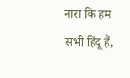नारा कि हम सभी हिंदू हैं,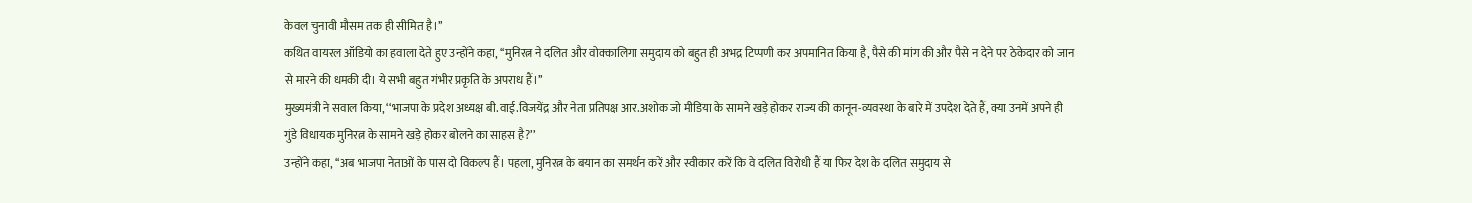केवल चुनावी मौसम तक ही सीमित है।’’
कथित वायरल ऑडियो का हवाला देते हुए उन्होंने कहा, ‘‘मुनिरत्न ने दलित और वोक्कालिगा समुदाय को बहुत ही अभद्र टिप्पणी कर अपमानित किया है, पैसे की मांग की और पैसे न देने पर ठेकेदार को जान से मारने की धमकी दी। ये सभी बहुत गंभीर प्रकृति के अपराध हैं।’’
मुख्यमंत्री ने सवाल किया, ‘‘भाजपा के प्रदेश अध्यक्ष बी.वाई.विजयेंद्र और नेता प्रतिपक्ष आर.अशोक जो मीडिया के सामने खड़े होकर राज्य की कानून-व्यवस्था के बारे में उपदेश देते हैं, क्या उनमें अपने ही गुंडे विधायक मुनिरत्न के सामने खड़े होकर बोलने का साहस है?’’
उन्होंने कहा, ‘‘अब भाजपा नेताओं के पास दो विकल्प हैं। पहला, मुनिरत्न के बयान का समर्थन करें और स्वीकार करें कि वे दलित विरोधी हैं या फिर देश के दलित समुदाय से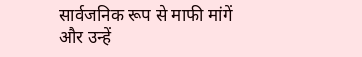सार्वजनिक रूप से माफी मांगें और उन्हें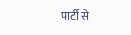पार्टी से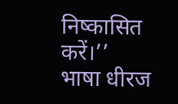निष्कासित करें।’’
भाषा धीरज